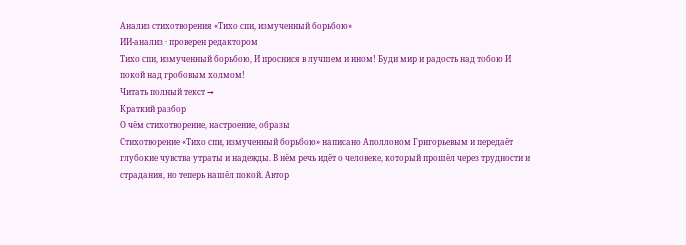Анализ стихотворения «Тихо спи, измученный борьбою»
ИИ-анализ · проверен редактором
Тихо спи, измученный борьбою, И проснися в лучшем и ином! Буди мир и радость над тобою И покой над гробовым холмом!
Читать полный текст →
Краткий разбор
О чём стихотворение, настроение, образы
Стихотворение «Тихо спи, измученный борьбою» написано Аполлоном Григорьевым и передаёт глубокие чувства утраты и надежды. В нём речь идёт о человеке, который прошёл через трудности и страдания, но теперь нашёл покой. Автор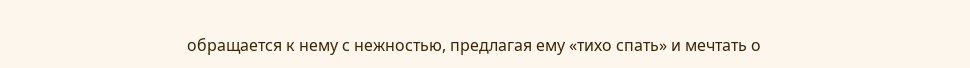обращается к нему с нежностью, предлагая ему «тихо спать» и мечтать о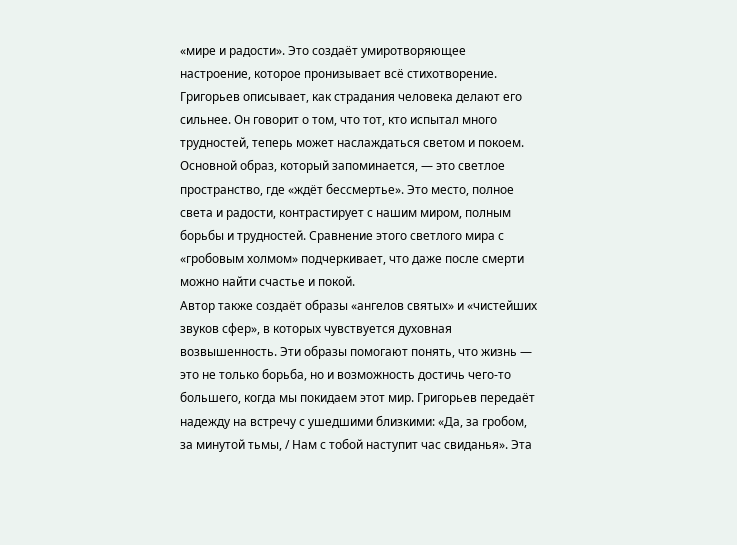«мире и радости». Это создаёт умиротворяющее настроение, которое пронизывает всё стихотворение.
Григорьев описывает, как страдания человека делают его сильнее. Он говорит о том, что тот, кто испытал много трудностей, теперь может наслаждаться светом и покоем. Основной образ, который запоминается, — это светлое пространство, где «ждёт бессмертье». Это место, полное света и радости, контрастирует с нашим миром, полным борьбы и трудностей. Сравнение этого светлого мира с «гробовым холмом» подчеркивает, что даже после смерти можно найти счастье и покой.
Автор также создаёт образы «ангелов святых» и «чистейших звуков сфер», в которых чувствуется духовная возвышенность. Эти образы помогают понять, что жизнь — это не только борьба, но и возможность достичь чего-то большего, когда мы покидаем этот мир. Григорьев передаёт надежду на встречу с ушедшими близкими: «Да, за гробом, за минутой тьмы, / Нам с тобой наступит час свиданья». Эта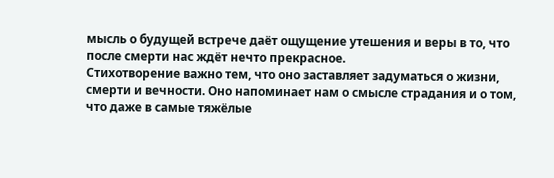мысль о будущей встрече даёт ощущение утешения и веры в то, что после смерти нас ждёт нечто прекрасное.
Стихотворение важно тем, что оно заставляет задуматься о жизни, смерти и вечности. Оно напоминает нам о смысле страдания и о том, что даже в самые тяжёлые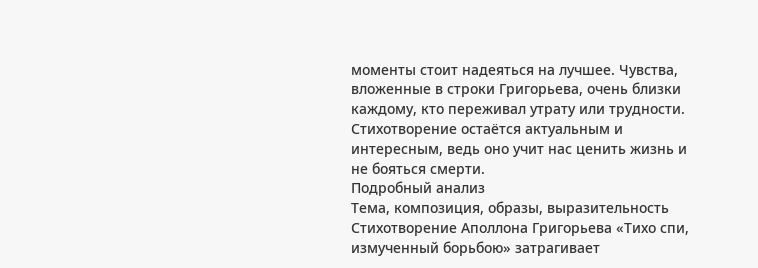моменты стоит надеяться на лучшее. Чувства, вложенные в строки Григорьева, очень близки каждому, кто переживал утрату или трудности. Стихотворение остаётся актуальным и интересным, ведь оно учит нас ценить жизнь и не бояться смерти.
Подробный анализ
Тема, композиция, образы, выразительность
Стихотворение Аполлона Григорьева «Тихо спи, измученный борьбою» затрагивает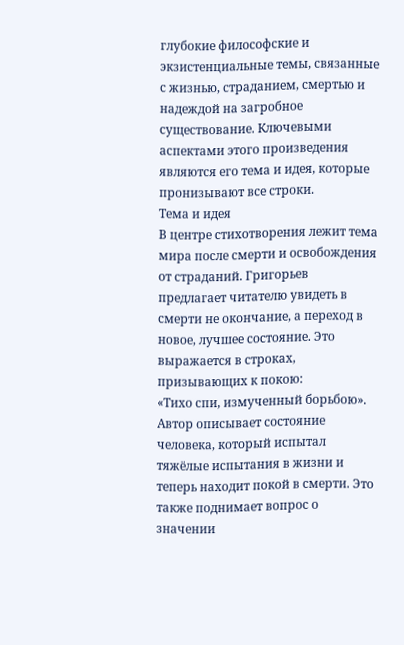глубокие философские и экзистенциальные темы, связанные с жизнью, страданием, смертью и надеждой на загробное существование. Ключевыми аспектами этого произведения являются его тема и идея, которые пронизывают все строки.
Тема и идея
В центре стихотворения лежит тема мира после смерти и освобождения от страданий. Григорьев предлагает читателю увидеть в смерти не окончание, а переход в новое, лучшее состояние. Это выражается в строках, призывающих к покою:
«Тихо спи, измученный борьбою».
Автор описывает состояние человека, который испытал тяжёлые испытания в жизни и теперь находит покой в смерти. Это также поднимает вопрос о значении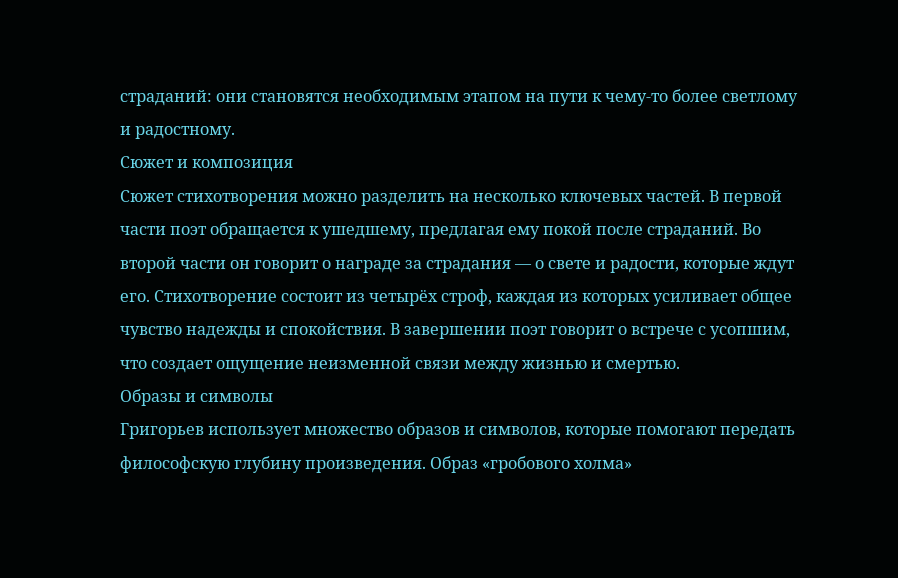страданий: они становятся необходимым этапом на пути к чему-то более светлому и радостному.
Сюжет и композиция
Сюжет стихотворения можно разделить на несколько ключевых частей. В первой части поэт обращается к ушедшему, предлагая ему покой после страданий. Во второй части он говорит о награде за страдания — о свете и радости, которые ждут его. Стихотворение состоит из четырёх строф, каждая из которых усиливает общее чувство надежды и спокойствия. В завершении поэт говорит о встрече с усопшим, что создает ощущение неизменной связи между жизнью и смертью.
Образы и символы
Григорьев использует множество образов и символов, которые помогают передать философскую глубину произведения. Образ «гробового холма»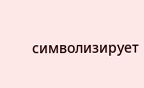символизирует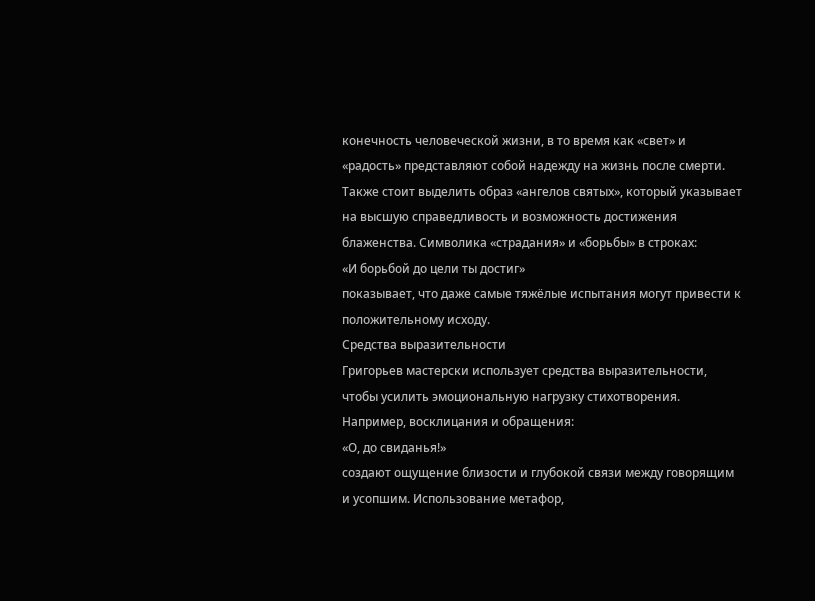конечность человеческой жизни, в то время как «свет» и «радость» представляют собой надежду на жизнь после смерти. Также стоит выделить образ «ангелов святых», который указывает на высшую справедливость и возможность достижения блаженства. Символика «страдания» и «борьбы» в строках:
«И борьбой до цели ты достиг»
показывает, что даже самые тяжёлые испытания могут привести к положительному исходу.
Средства выразительности
Григорьев мастерски использует средства выразительности, чтобы усилить эмоциональную нагрузку стихотворения. Например, восклицания и обращения:
«О, до свиданья!»
создают ощущение близости и глубокой связи между говорящим и усопшим. Использование метафор,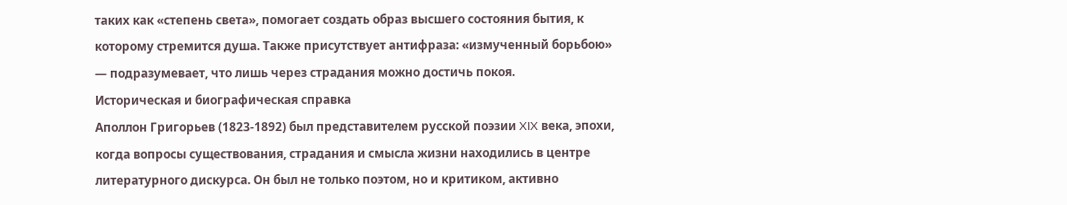таких как «степень света», помогает создать образ высшего состояния бытия, к которому стремится душа. Также присутствует антифраза: «измученный борьбою» — подразумевает, что лишь через страдания можно достичь покоя.
Историческая и биографическая справка
Аполлон Григорьев (1823-1892) был представителем русской поэзии XIX века, эпохи, когда вопросы существования, страдания и смысла жизни находились в центре литературного дискурса. Он был не только поэтом, но и критиком, активно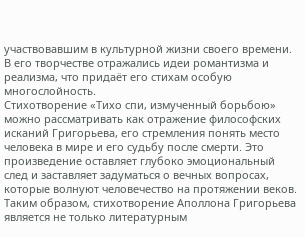участвовавшим в культурной жизни своего времени. В его творчестве отражались идеи романтизма и реализма, что придаёт его стихам особую многослойность.
Стихотворение «Тихо спи, измученный борьбою» можно рассматривать как отражение философских исканий Григорьева, его стремления понять место человека в мире и его судьбу после смерти. Это произведение оставляет глубоко эмоциональный след и заставляет задуматься о вечных вопросах, которые волнуют человечество на протяжении веков.
Таким образом, стихотворение Аполлона Григорьева является не только литературным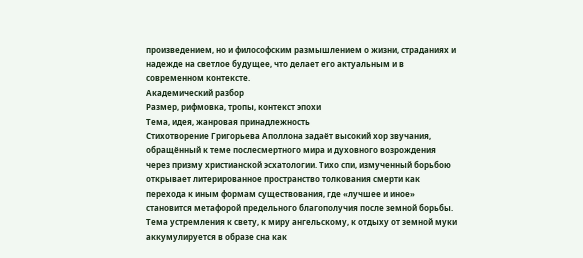произведением, но и философским размышлением о жизни, страданиях и надежде на светлое будущее, что делает его актуальным и в современном контексте.
Академический разбор
Размер, рифмовка, тропы, контекст эпохи
Тема, идея, жанровая принадлежность
Стихотворение Григорьева Аполлона задаёт высокий хор звучания, обращённый к теме послесмертного мира и духовного возрождения через призму христианской эсхатологии. Тихо спи, измученный борьбою открывает литерированное пространство толкования смерти как перехода к иным формам существования, где «лучшее и иное» становится метафорой предельного благополучия после земной борьбы. Тема устремления к свету, к миру ангельскому, к отдыху от земной муки аккумулируется в образе сна как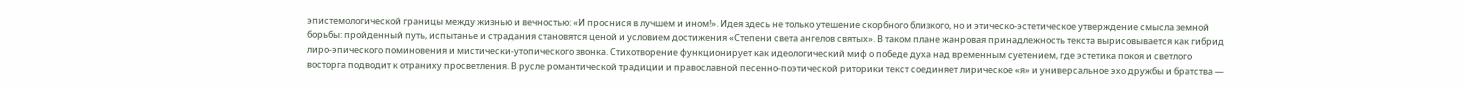эпистемологической границы между жизнью и вечностью: «И проснися в лучшем и ином!». Идея здесь не только утешение скорбного близкого, но и этическо-эстетическое утверждение смысла земной борьбы: пройденный путь, испытанье и страдания становятся ценой и условием достижения «Степени света ангелов святых». В таком плане жанровая принадлежность текста вырисовывается как гибрид лиро-эпического поминовения и мистически-утопического звонка. Стихотворение функционирует как идеологический миф о победе духа над временным суетением, где эстетика покоя и светлого восторга подводит к отраниху просветления. В русле романтической традиции и православной песенно-поэтической риторики текст соединяет лирическое «я» и универсальное эхо дружбы и братства —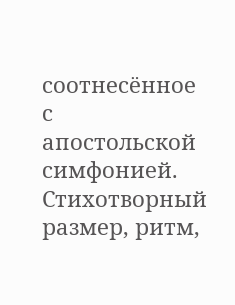соотнесённое с апостольской симфонией.
Стихотворный размер, ритм,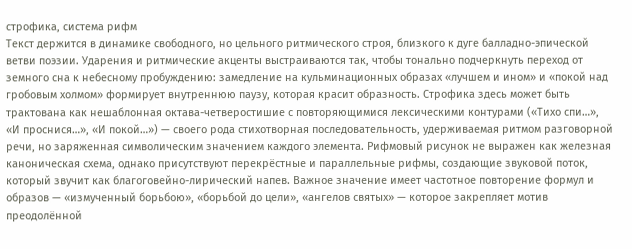строфика, система рифм
Текст держится в динамике свободного, но цельного ритмического строя, близкого к дуге балладно-эпической ветви поэзии. Ударения и ритмические акценты выстраиваются так, чтобы тонально подчеркнуть переход от земного сна к небесному пробуждению: замедление на кульминационных образах «лучшем и ином» и «покой над гробовым холмом» формирует внутреннюю паузу, которая красит образность. Строфика здесь может быть трактована как нешаблонная октава-четверостишие с повторяющимися лексическими контурами («Тихо спи…», «И проснися…», «И покой…») — своего рода стихотворная последовательность, удерживаемая ритмом разговорной речи, но заряженная символическим значением каждого элемента. Рифмовый рисунок не выражен как железная каноническая схема, однако присутствуют перекрёстные и параллельные рифмы, создающие звуковой поток, который звучит как благоговейно-лирический напев. Важное значение имеет частотное повторение формул и образов — «измученный борьбою», «борьбой до цели», «ангелов святых» — которое закрепляет мотив преодолённой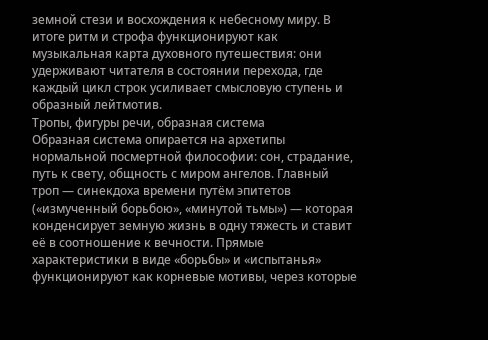земной стези и восхождения к небесному миру. В итоге ритм и строфа функционируют как музыкальная карта духовного путешествия: они удерживают читателя в состоянии перехода, где каждый цикл строк усиливает смысловую ступень и образный лейтмотив.
Тропы, фигуры речи, образная система
Образная система опирается на архетипы нормальной посмертной философии: сон, страдание, путь к свету, общность с миром ангелов. Главный троп — синекдоха времени путём эпитетов («измученный борьбою», «минутой тьмы») — которая конденсирует земную жизнь в одну тяжесть и ставит её в соотношение к вечности. Прямые характеристики в виде «борьбы» и «испытанья» функционируют как корневые мотивы, через которые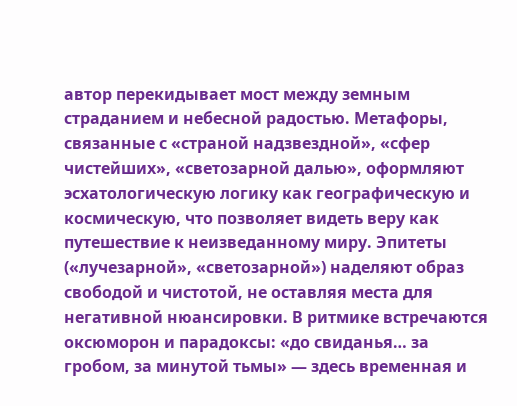автор перекидывает мост между земным страданием и небесной радостью. Метафоры, связанные с «страной надзвездной», «сфер чистейших», «светозарной далью», оформляют эсхатологическую логику как географическую и космическую, что позволяет видеть веру как путешествие к неизведанному миру. Эпитеты («лучезарной», «светозарной») наделяют образ свободой и чистотой, не оставляя места для негативной нюансировки. В ритмике встречаются оксюморон и парадоксы: «до свиданья… за гробом, за минутой тьмы» — здесь временная и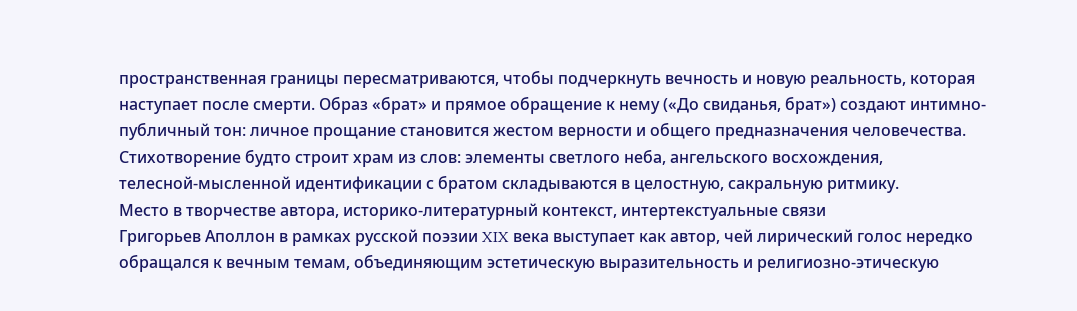пространственная границы пересматриваются, чтобы подчеркнуть вечность и новую реальность, которая наступает после смерти. Образ «брат» и прямое обращение к нему («До свиданья, брат») создают интимно-публичный тон: личное прощание становится жестом верности и общего предназначения человечества. Стихотворение будто строит храм из слов: элементы светлого неба, ангельского восхождения, телесной‑мысленной идентификации с братом складываются в целостную, сакральную ритмику.
Место в творчестве автора, историко-литературный контекст, интертекстуальные связи
Григорьев Аполлон в рамках русской поэзии XIX века выступает как автор, чей лирический голос нередко обращался к вечным темам, объединяющим эстетическую выразительность и религиозно-этическую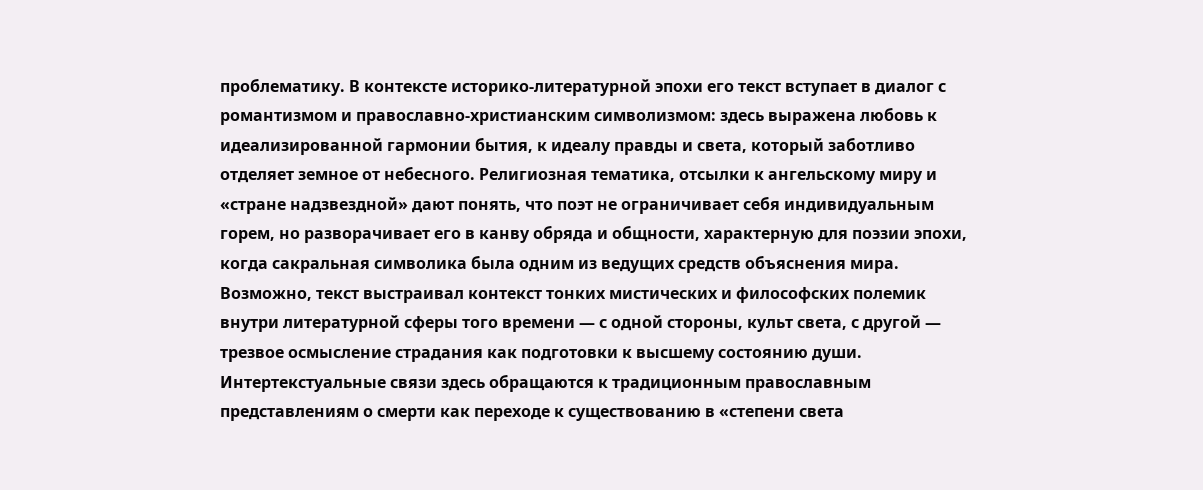проблематику. В контексте историко-литературной эпохи его текст вступает в диалог с романтизмом и православно-христианским символизмом: здесь выражена любовь к идеализированной гармонии бытия, к идеалу правды и света, который заботливо отделяет земное от небесного. Религиозная тематика, отсылки к ангельскому миру и «стране надзвездной» дают понять, что поэт не ограничивает себя индивидуальным горем, но разворачивает его в канву обряда и общности, характерную для поэзии эпохи, когда сакральная символика была одним из ведущих средств объяснения мира. Возможно, текст выстраивал контекст тонких мистических и философских полемик внутри литературной сферы того времени — с одной стороны, культ света, с другой — трезвое осмысление страдания как подготовки к высшему состоянию души. Интертекстуальные связи здесь обращаются к традиционным православным представлениям о смерти как переходе к существованию в «степени света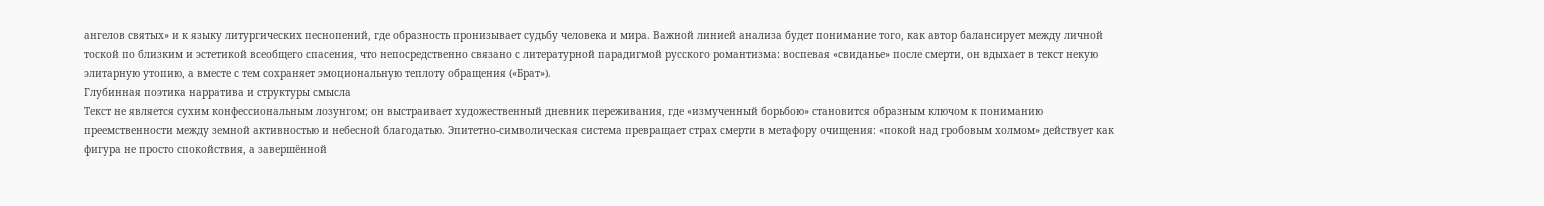ангелов святых» и к языку литургических песнопений, где образность пронизывает судьбу человека и мира. Важной линией анализа будет понимание того, как автор балансирует между личной тоской по близким и эстетикой всеобщего спасения, что непосредственно связано с литературной парадигмой русского романтизма: воспевая «свиданье» после смерти, он вдыхает в текст некую элитарную утопию, а вместе с тем сохраняет эмоциональную теплоту обращения («Брат»).
Глубинная поэтика нарратива и структуры смысла
Текст не является сухим конфессиональным лозунгом; он выстраивает художественный дневник переживания, где «измученный борьбою» становится образным ключом к пониманию преемственности между земной активностью и небесной благодатью. Эпитетно-символическая система превращает страх смерти в метафору очищения: «покой над гробовым холмом» действует как фигура не просто спокойствия, а завершённой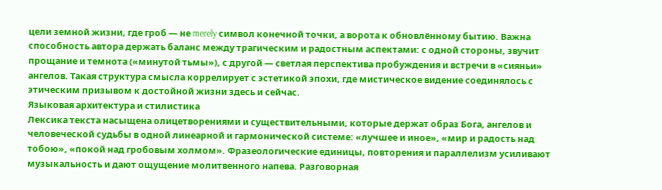цели земной жизни, где гроб — не merely символ конечной точки, а ворота к обновлённому бытию. Важна способность автора держать баланс между трагическим и радостным аспектами: с одной стороны, звучит прощание и темнота («минутой тьмы»), с другой — светлая перспектива пробуждения и встречи в «сияньи» ангелов. Такая структура смысла коррелирует с эстетикой эпохи, где мистическое видение соединялось с этическим призывом к достойной жизни здесь и сейчас.
Языковая архитектура и стилистика
Лексика текста насыщена олицетворениями и существительными, которые держат образ Бога, ангелов и человеческой судьбы в одной линеарной и гармонической системе: «лучшее и иное», «мир и радость над тобою», «покой над гробовым холмом». Фразеологические единицы, повторения и параллелизм усиливают музыкальность и дают ощущение молитвенного напева. Разговорная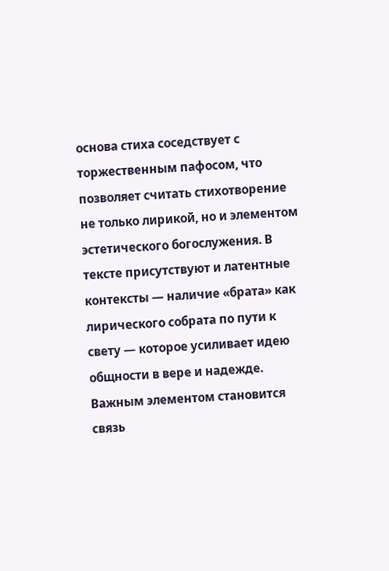основа стиха соседствует с торжественным пафосом, что позволяет считать стихотворение не только лирикой, но и элементом эстетического богослужения. В тексте присутствуют и латентные контексты — наличие «брата» как лирического собрата по пути к свету — которое усиливает идею общности в вере и надежде. Важным элементом становится связь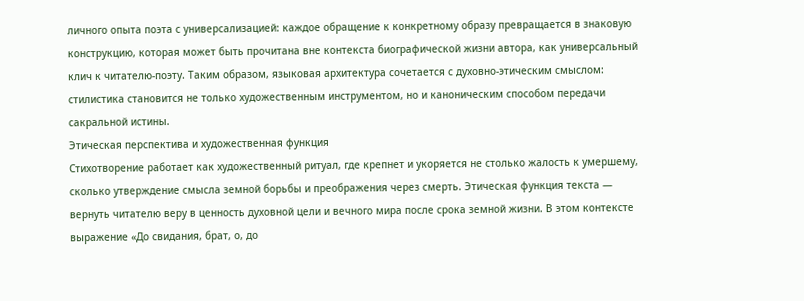личного опыта поэта с универсализацией: каждое обращение к конкретному образу превращается в знаковую конструкцию, которая может быть прочитана вне контекста биографической жизни автора, как универсальный клич к читателю-поэту. Таким образом, языковая архитектура сочетается с духовно-этическим смыслом: стилистика становится не только художественным инструментом, но и каноническим способом передачи сакральной истины.
Этическая перспектива и художественная функция
Стихотворение работает как художественный ритуал, где крепнет и укоряется не столько жалость к умершему, сколько утверждение смысла земной борьбы и преображения через смерть. Этическая функция текста — вернуть читателю веру в ценность духовной цели и вечного мира после срока земной жизни. В этом контексте выражение «До свидания, брат, о, до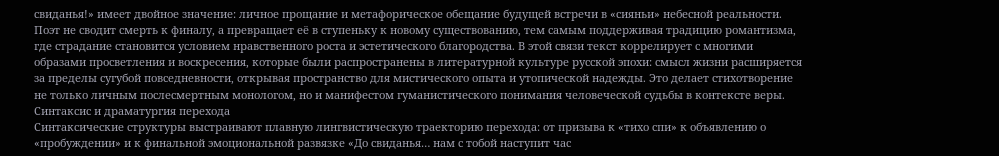свиданья!» имеет двойное значение: личное прощание и метафорическое обещание будущей встречи в «сияньи» небесной реальности. Поэт не сводит смерть к финалу, а превращает её в ступеньку к новому существованию, тем самым поддерживая традицию романтизма, где страдание становится условием нравственного роста и эстетического благородства. В этой связи текст коррелирует с многими образами просветления и воскресения, которые были распространены в литературной культуре русской эпохи: смысл жизни расширяется за пределы сугубой повседневности, открывая пространство для мистического опыта и утопической надежды. Это делает стихотворение не только личным послесмертным монологом, но и манифестом гуманистического понимания человеческой судьбы в контексте веры.
Синтаксис и драматургия перехода
Синтаксические структуры выстраивают плавную лингвистическую траекторию перехода: от призыва к «тихо спи» к объявлению о «пробуждении» и к финальной эмоциональной развязке «До свиданья… нам с тобой наступит час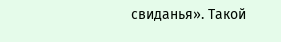свиданья». Такой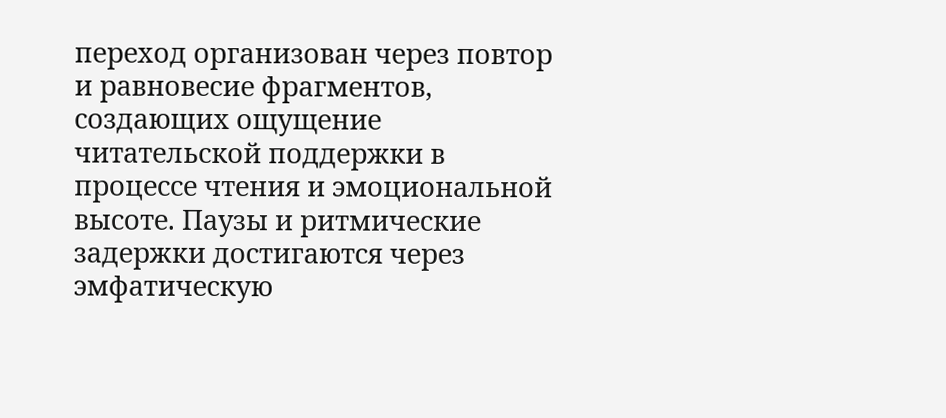переход организован через повтор и равновесие фрагментов, создающих ощущение читательской поддержки в процессе чтения и эмоциональной высоте. Паузы и ритмические задержки достигаются через эмфатическую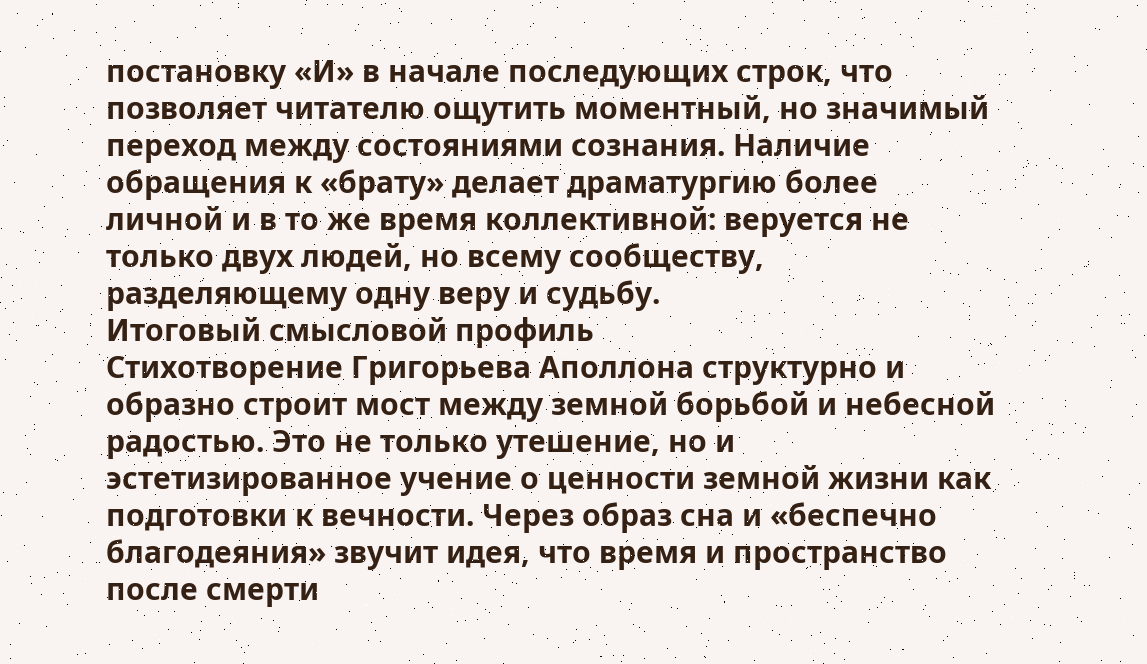постановку «И» в начале последующих строк, что позволяет читателю ощутить моментный, но значимый переход между состояниями сознания. Наличие обращения к «брату» делает драматургию более личной и в то же время коллективной: веруется не только двух людей, но всему сообществу, разделяющему одну веру и судьбу.
Итоговый смысловой профиль
Стихотворение Григорьева Аполлона структурно и образно строит мост между земной борьбой и небесной радостью. Это не только утешение, но и эстетизированное учение о ценности земной жизни как подготовки к вечности. Через образ сна и «беспечно благодеяния» звучит идея, что время и пространство после смерти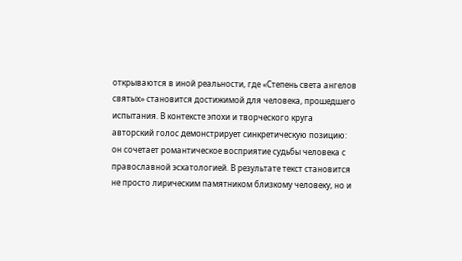открываются в иной реальности, где «Степень света ангелов святых» становится достижимой для человека, прошедшего испытания. В контексте эпохи и творческого круга авторский голос демонстрирует синкретическую позицию: он сочетает романтическое восприятие судьбы человека с православной эсхатологией. В результате текст становится не просто лирическим памятником близкому человеку, но и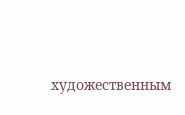художественным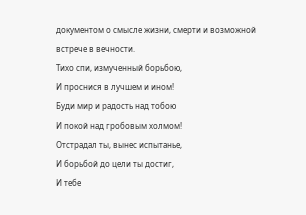документом о смысле жизни, смерти и возможной встрече в вечности.
Тихо спи, измученный борьбою,
И проснися в лучшем и ином!
Буди мир и радость над тобою
И покой над гробовым холмом!
Отстрадал ты, вынес испытанье,
И борьбой до цели ты достиг,
И тебе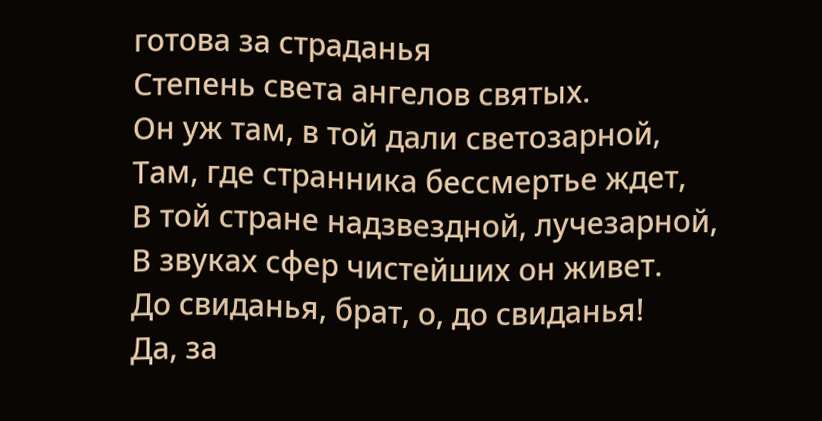готова за страданья
Степень света ангелов святых.
Он уж там, в той дали светозарной,
Там, где странника бессмертье ждет,
В той стране надзвездной, лучезарной,
В звуках сфер чистейших он живет.
До свиданья, брат, о, до свиданья!
Да, за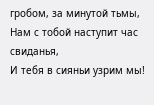гробом, за минутой тьмы,
Нам с тобой наступит час свиданья,
И тебя в сияньи узрим мы!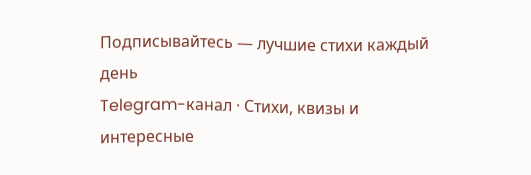Подписывайтесь — лучшие стихи каждый день
Telegram-канал · Стихи, квизы и интересные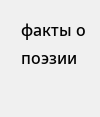факты о поэзии